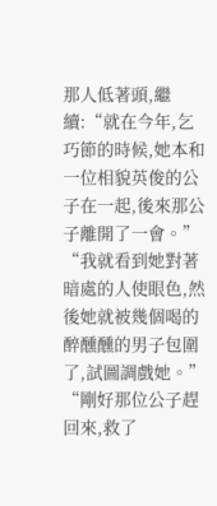那人低著頭,繼續:“就在今年,乞巧節的時候,她本和一位相貌英俊的公子在一起,後來那公子離開了一會。”
“我就看到她對著暗處的人使眼色,然後她就被幾個喝的醉醺醺的男子包圍了,試圖調戲她。”
“剛好那位公子趕回來,救了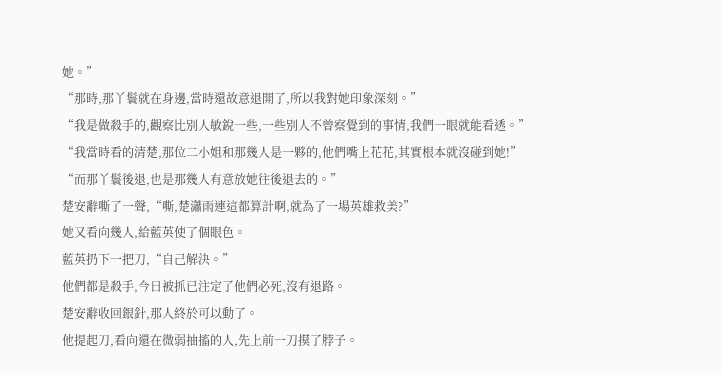她。”
“那時,那丫鬟就在身邊,當時還故意退開了,所以我對她印象深刻。”
“我是做殺手的,觀察比別人敏銳一些,一些別人不曾察覺到的事情,我們一眼就能看透。”
“我當時看的清楚,那位二小姐和那幾人是一夥的,他們嘴上花花,其實根本就沒碰到她!”
“而那丫鬟後退,也是那幾人有意放她往後退去的。”
楚安辭嘶了一聲,“嘶,楚瀟雨連這都算計啊,就為了一場英雄救美?”
她又看向幾人,給藍英使了個眼色。
藍英扔下一把刀,“自己解決。”
他們都是殺手,今日被抓已注定了他們必死,沒有退路。
楚安辭收回銀針,那人終於可以動了。
他提起刀,看向還在微弱抽搐的人,先上前一刀摸了脖子。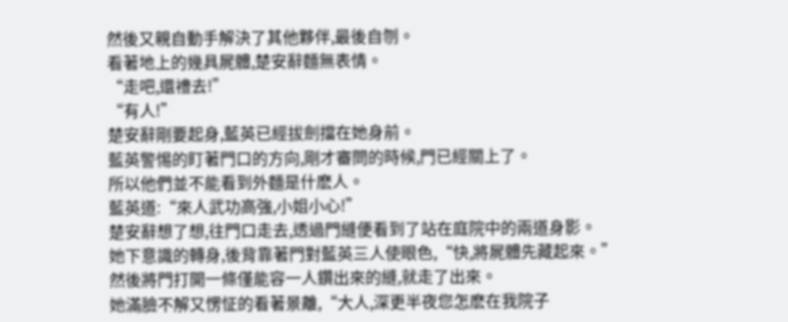然後又親自動手解決了其他夥伴,最後自刎。
看著地上的幾具屍體,楚安辭麵無表情。
“走吧,還禮去!”
“有人!”
楚安辭剛要起身,藍英已經拔劍擋在她身前。
藍英警惕的盯著門口的方向,剛才審問的時候,門已經關上了。
所以他們並不能看到外麵是什麽人。
藍英道:“來人武功高強,小姐小心!”
楚安辭想了想,往門口走去,透過門縫便看到了站在庭院中的兩道身影。
她下意識的轉身,後背靠著門對藍英三人使眼色,“快,將屍體先藏起來。”
然後將門打開一條僅能容一人鑽出來的縫,就走了出來。
她滿臉不解又愣怔的看著景離,“大人,深更半夜您怎麽在我院子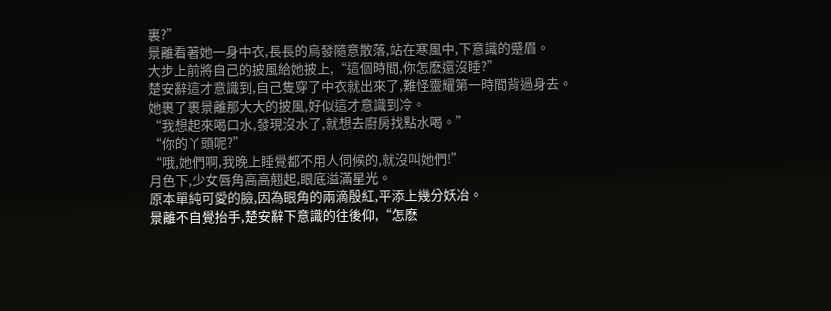裏?”
景離看著她一身中衣,長長的烏發隨意散落,站在寒風中,下意識的蹙眉。
大步上前將自己的披風給她披上,“這個時間,你怎麽還沒睡?”
楚安辭這才意識到,自己隻穿了中衣就出來了,難怪靈耀第一時間背過身去。
她裹了裹景離那大大的披風,好似這才意識到冷。
“我想起來喝口水,發現沒水了,就想去廚房找點水喝。”
“你的丫頭呢?”
“哦,她們啊,我晚上睡覺都不用人伺候的,就沒叫她們!”
月色下,少女唇角高高翹起,眼底溢滿星光。
原本單純可愛的臉,因為眼角的兩滴殷紅,平添上幾分妖冶。
景離不自覺抬手,楚安辭下意識的往後仰,“怎麽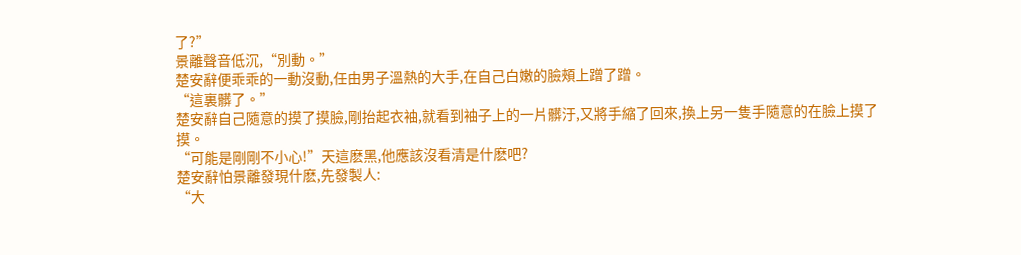了?”
景離聲音低沉,“別動。”
楚安辭便乖乖的一動沒動,任由男子溫熱的大手,在自己白嫩的臉頰上蹭了蹭。
“這裏髒了。”
楚安辭自己隨意的摸了摸臉,剛抬起衣袖,就看到袖子上的一片髒汙,又將手縮了回來,換上另一隻手隨意的在臉上摸了摸。
“可能是剛剛不小心!”天這麽黑,他應該沒看清是什麽吧?
楚安辭怕景離發現什麽,先發製人:
“大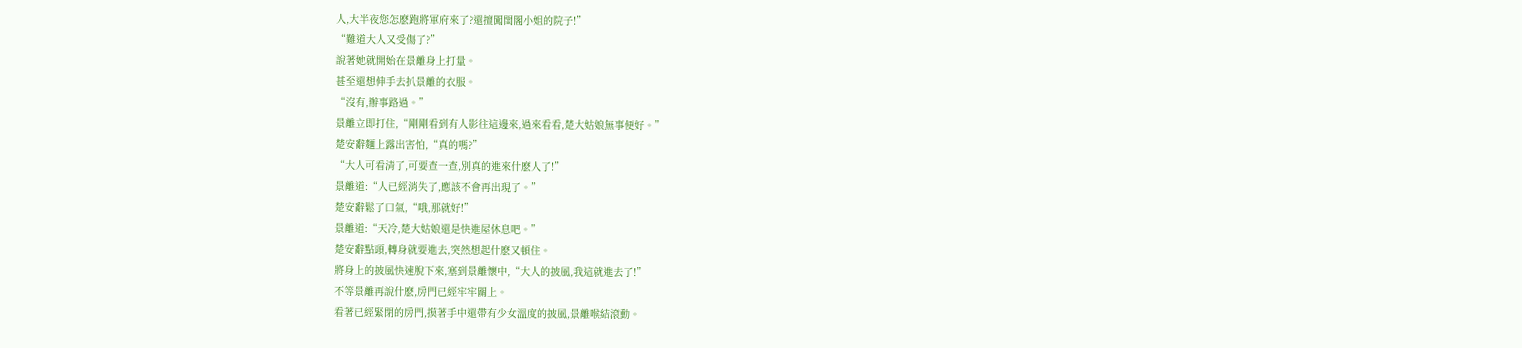人,大半夜您怎麽跑將軍府來了?還擅闖閨閣小姐的院子!”
“難道大人又受傷了?”
說著她就開始在景離身上打量。
甚至還想伸手去扒景離的衣服。
“沒有,辦事路過。”
景離立即打住,“剛剛看到有人影往這邊來,過來看看,楚大姑娘無事便好。”
楚安辭麵上露出害怕,“真的嗎?”
“大人可看清了,可要查一查,別真的進來什麽人了!”
景離道:“人已經消失了,應該不會再出現了。”
楚安辭鬆了口氣,“哦,那就好!”
景離道:“天冷,楚大姑娘還是快進屋休息吧。”
楚安辭點頭,轉身就要進去,突然想起什麽又頓住。
將身上的披風快速脫下來,塞到景離懷中,“大人的披風,我這就進去了!”
不等景離再說什麽,房門已經牢牢關上。
看著已經緊閉的房門,摸著手中還帶有少女溫度的披風,景離喉結滾動。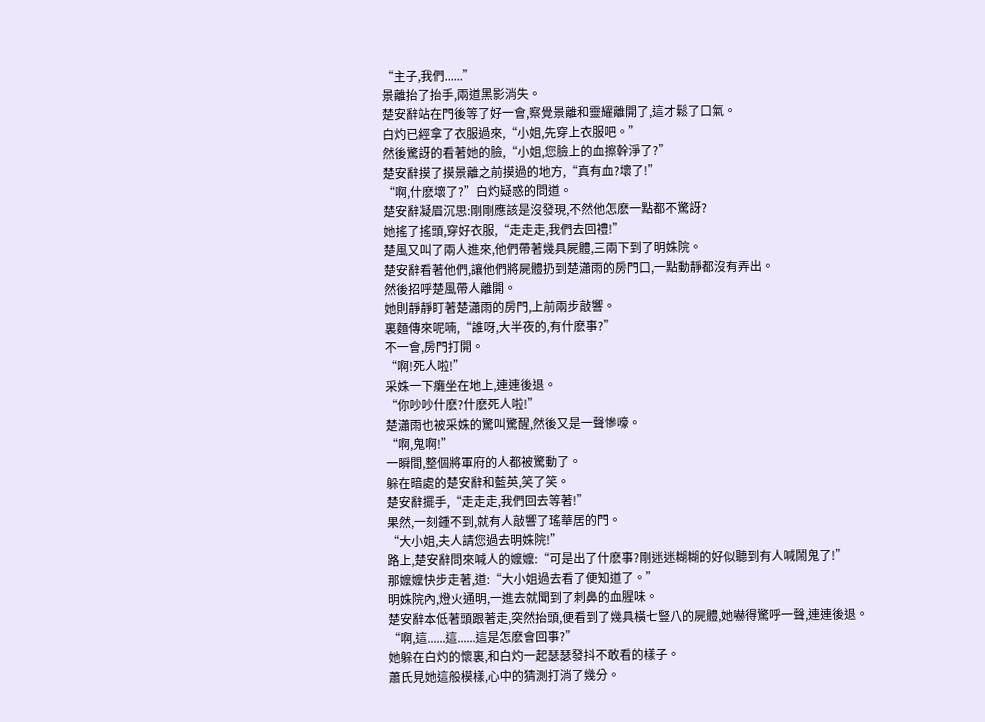“主子,我們......”
景離抬了抬手,兩道黑影消失。
楚安辭站在門後等了好一會,察覺景離和靈耀離開了,這才鬆了口氣。
白灼已經拿了衣服過來,“小姐,先穿上衣服吧。”
然後驚訝的看著她的臉,“小姐,您臉上的血擦幹淨了?”
楚安辭摸了摸景離之前摸過的地方,“真有血?壞了!”
“啊,什麽壞了?”白灼疑惑的問道。
楚安辭凝眉沉思:剛剛應該是沒發現,不然他怎麽一點都不驚訝?
她搖了搖頭,穿好衣服,“走走走,我們去回禮!”
楚風又叫了兩人進來,他們帶著幾具屍體,三兩下到了明姝院。
楚安辭看著他們,讓他們將屍體扔到楚瀟雨的房門口,一點動靜都沒有弄出。
然後招呼楚風帶人離開。
她則靜靜盯著楚瀟雨的房門,上前兩步敲響。
裏麵傳來呢喃,“誰呀,大半夜的,有什麽事?”
不一會,房門打開。
“啊!死人啦!”
采姝一下癱坐在地上,連連後退。
“你吵吵什麽?什麽死人啦!”
楚瀟雨也被采姝的驚叫驚醒,然後又是一聲慘嚎。
“啊,鬼啊!”
一瞬間,整個將軍府的人都被驚動了。
躲在暗處的楚安辭和藍英,笑了笑。
楚安辭擺手,“走走走,我們回去等著!”
果然,一刻鍾不到,就有人敲響了瑤華居的門。
“大小姐,夫人請您過去明姝院!”
路上,楚安辭問來喊人的嬤嬤:“可是出了什麽事?剛迷迷糊糊的好似聽到有人喊鬧鬼了!”
那嬤嬤快步走著,道:“大小姐過去看了便知道了。”
明姝院內,燈火通明,一進去就聞到了刺鼻的血腥味。
楚安辭本低著頭跟著走,突然抬頭,便看到了幾具橫七豎八的屍體,她嚇得驚呼一聲,連連後退。
“啊,這......這......這是怎麽會回事?”
她躲在白灼的懷裏,和白灼一起瑟瑟發抖不敢看的樣子。
蕭氏見她這般模樣,心中的猜測打消了幾分。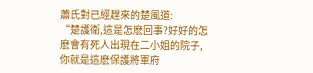蕭氏對已經趕來的楚風道:
“楚護衛,這是怎麽回事?好好的怎麽會有死人出現在二小姐的院子,你就是這麽保護將軍府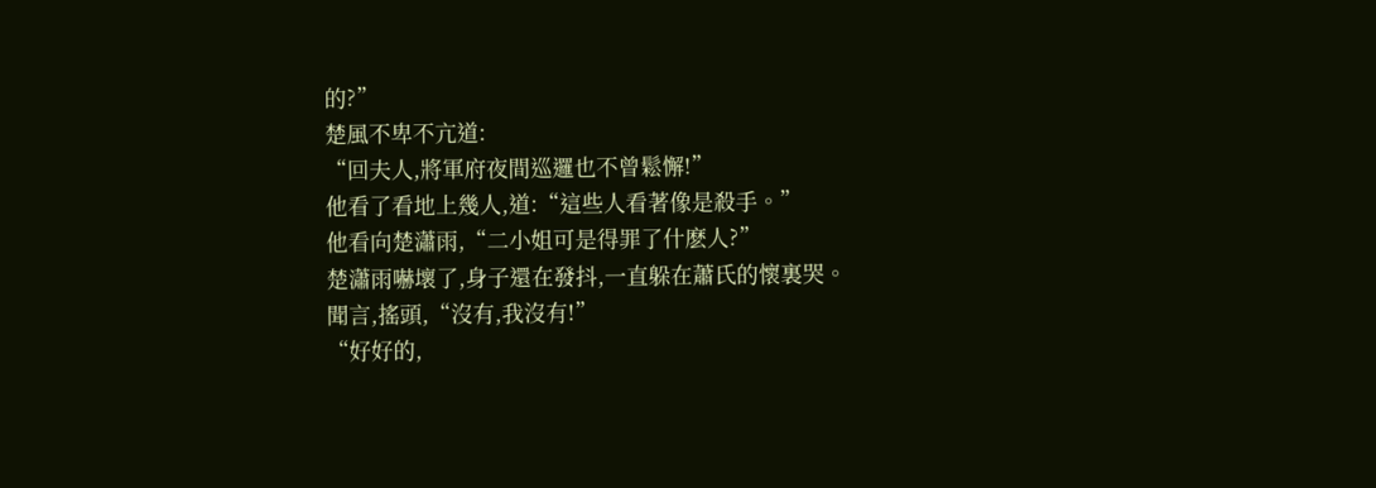的?”
楚風不卑不亢道:
“回夫人,將軍府夜間巡邏也不曾鬆懈!”
他看了看地上幾人,道:“這些人看著像是殺手。”
他看向楚瀟雨,“二小姐可是得罪了什麽人?”
楚瀟雨嚇壞了,身子還在發抖,一直躲在蕭氏的懷裏哭。
聞言,搖頭,“沒有,我沒有!”
“好好的,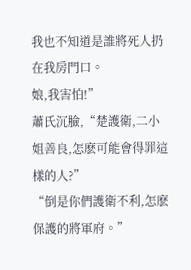我也不知道是誰將死人扔在我房門口。
娘,我害怕!”
蕭氏沉臉,“楚護衛,二小姐善良,怎麽可能會得罪這樣的人?”
“倒是你們護衛不利,怎麽保護的將軍府。”